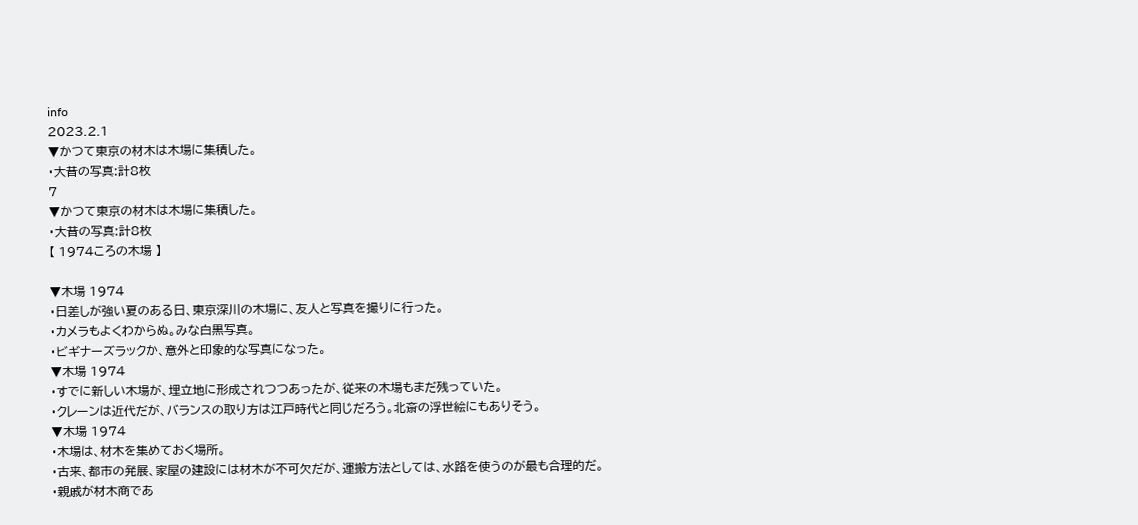info
2023.2.1
▼かつて東京の材木は木場に集積した。
・大昔の写真:計8枚
7
▼かつて東京の材木は木場に集積した。
・大昔の写真:計8枚
【 1974ころの木場 】

▼木場 1974
・日差しが強い夏のある日、東京深川の木場に、友人と写真を撮りに行った。
・カメラもよくわからぬ。みな白黒写真。
・ビギナーズラックか、意外と印象的な写真になった。
▼木場 1974
・すでに新しい木場が、埋立地に形成されつつあったが、従来の木場もまだ残っていた。
・クレーンは近代だが、バランスの取り方は江戸時代と同じだろう。北斎の浮世絵にもありそう。
▼木場 1974
・木場は、材木を集めておく場所。
・古来、都市の発展、家屋の建設には材木が不可欠だが、運搬方法としては、水路を使うのが最も合理的だ。
・親戚が材木商であ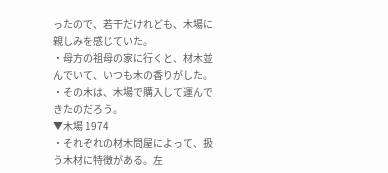ったので、若干だけれども、木場に親しみを感じていた。
・母方の祖母の家に行くと、材木並んでいて、いつも木の香りがした。
・その木は、木場で購入して運んできたのだろう。
▼木場 1974
・それぞれの材木問屋によって、扱う木材に特徴がある。左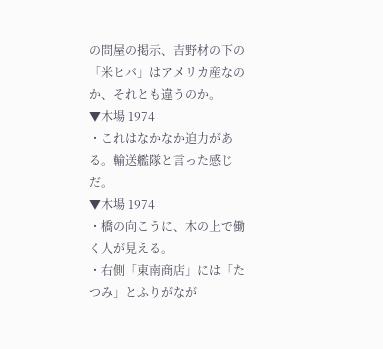の問屋の掲示、吉野材の下の「米ヒバ」はアメリカ産なのか、それとも違うのか。
▼木場 1974
・これはなかなか迫力がある。輸送艦隊と言った感じだ。
▼木場 1974
・橋の向こうに、木の上で働く人が見える。
・右側「東南商店」には「たつみ」とふりがなが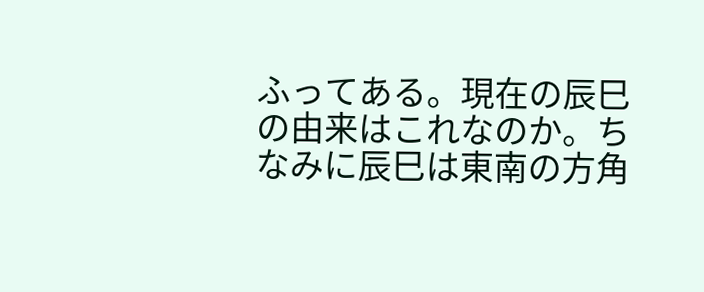ふってある。現在の辰巳の由来はこれなのか。ちなみに辰巳は東南の方角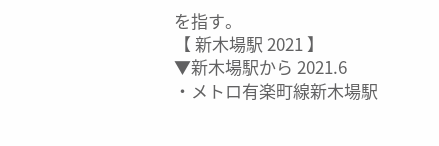を指す。
【 新木場駅 2021 】
▼新木場駅から 2021.6
・メトロ有楽町線新木場駅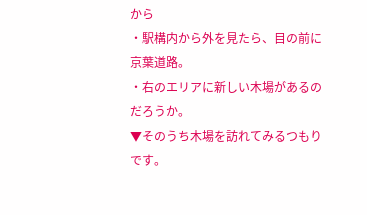から
・駅構内から外を見たら、目の前に京葉道路。
・右のエリアに新しい木場があるのだろうか。
▼そのうち木場を訪れてみるつもりです。